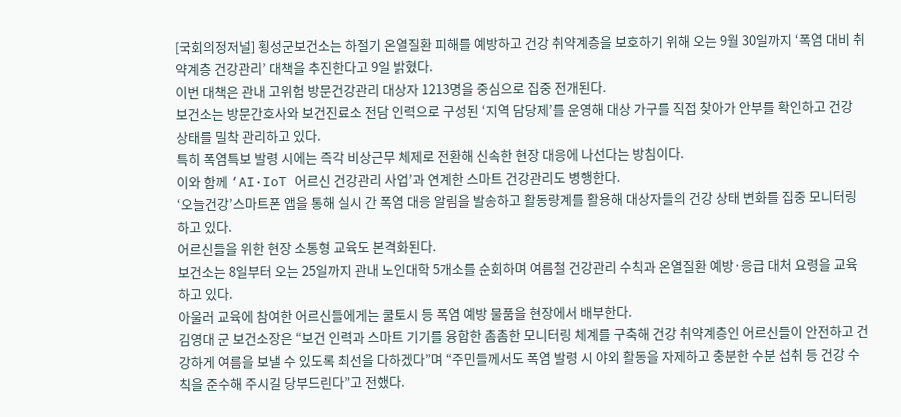[국회의정저널] 횡성군보건소는 하절기 온열질환 피해를 예방하고 건강 취약계층을 보호하기 위해 오는 9월 30일까지 ‘폭염 대비 취약계층 건강관리’ 대책을 추진한다고 9일 밝혔다.
이번 대책은 관내 고위험 방문건강관리 대상자 1213명을 중심으로 집중 전개된다.
보건소는 방문간호사와 보건진료소 전담 인력으로 구성된 ‘지역 담당제’를 운영해 대상 가구를 직접 찾아가 안부를 확인하고 건강 상태를 밀착 관리하고 있다.
특히 폭염특보 발령 시에는 즉각 비상근무 체제로 전환해 신속한 현장 대응에 나선다는 방침이다.
이와 함께 ‘AI·IoT 어르신 건강관리 사업’과 연계한 스마트 건강관리도 병행한다.
‘오늘건강’스마트폰 앱을 통해 실시 간 폭염 대응 알림을 발송하고 활동량계를 활용해 대상자들의 건강 상태 변화를 집중 모니터링하고 있다.
어르신들을 위한 현장 소통형 교육도 본격화된다.
보건소는 8일부터 오는 25일까지 관내 노인대학 5개소를 순회하며 여름철 건강관리 수칙과 온열질환 예방·응급 대처 요령을 교육하고 있다.
아울러 교육에 참여한 어르신들에게는 쿨토시 등 폭염 예방 물품을 현장에서 배부한다.
김영대 군 보건소장은 “보건 인력과 스마트 기기를 융합한 촘촘한 모니터링 체계를 구축해 건강 취약계층인 어르신들이 안전하고 건강하게 여름을 보낼 수 있도록 최선을 다하겠다”며 “주민들께서도 폭염 발령 시 야외 활동을 자제하고 충분한 수분 섭취 등 건강 수칙을 준수해 주시길 당부드린다”고 전했다.